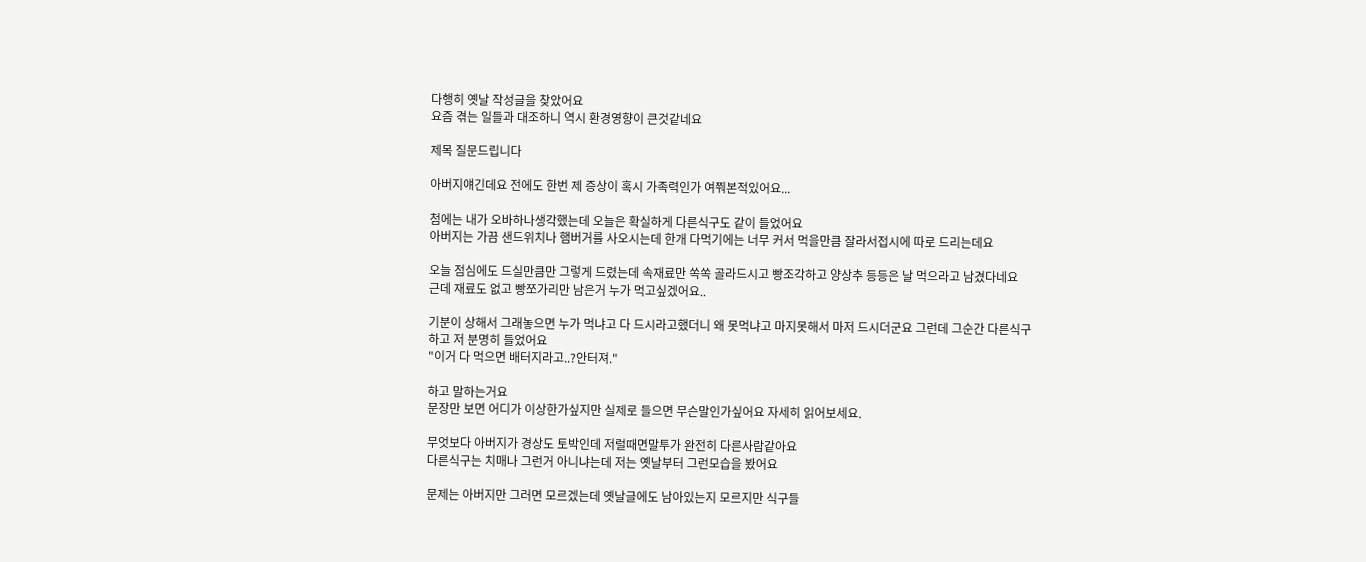다행히 옛날 작성글을 찾았어요
요즘 겪는 일들과 대조하니 역시 환경영향이 큰것같네요

제목 질문드립니다

아버지얘긴데요 전에도 한번 제 증상이 혹시 가족력인가 여쭤본적있어요...

첨에는 내가 오바하나생각했는데 오늘은 확실하게 다른식구도 같이 들었어요
아버지는 가끔 샌드위치나 햄버거를 사오시는데 한개 다먹기에는 너무 커서 먹을만큼 잘라서접시에 따로 드리는데요

오늘 점심에도 드실만큼만 그렇게 드렸는데 속재료만 쏙쏙 골라드시고 빵조각하고 양상추 등등은 날 먹으라고 남겼다네요
근데 재료도 없고 빵쪼가리만 남은거 누가 먹고싶겠어요..

기분이 상해서 그래놓으면 누가 먹냐고 다 드시라고했더니 왜 못먹냐고 마지못해서 마저 드시더군요 그런데 그순간 다른식구하고 저 분명히 들었어요
"이거 다 먹으면 배터지라고..?안터져."

하고 말하는거요
문장만 보면 어디가 이상한가싶지만 실제로 들으면 무슨말인가싶어요 자세히 읽어보세요.

무엇보다 아버지가 경상도 토박인데 저럴때면말투가 완전히 다른사람같아요
다른식구는 치매나 그런거 아니냐는데 저는 옛날부터 그런모습을 봤어요

문제는 아버지만 그러면 모르겠는데 옛날글에도 남아있는지 모르지만 식구들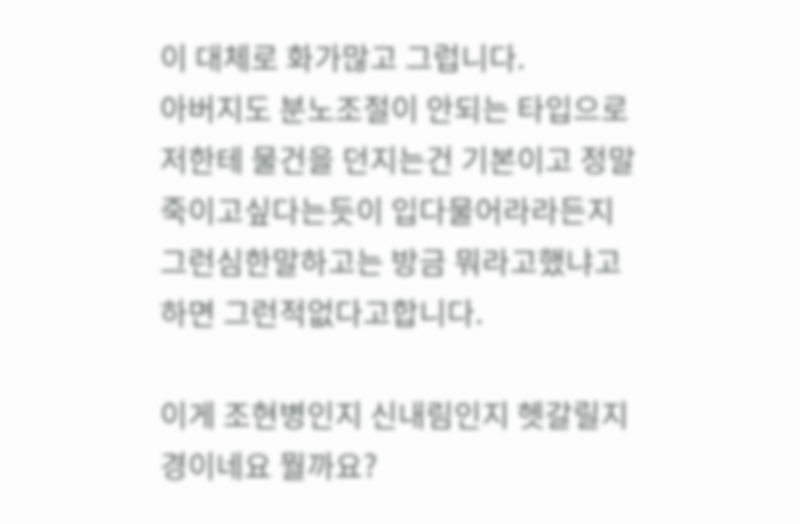이 대체로 화가많고 그럽니다.
아버지도 분노조절이 안되는 타입으로 저한테 물건을 던지는건 기본이고 정말 죽이고싶다는듯이 입다물어라라든지 그런심한말하고는 방금 뭐라고했냐고 하면 그런적없다고합니다.

이게 조현병인지 신내림인지 헷갈릴지경이네요 뭘까요?